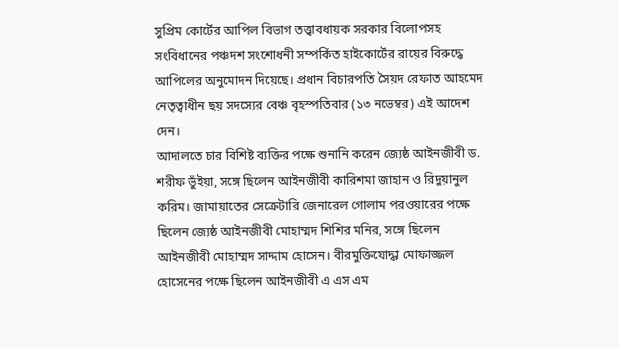সুপ্রিম কোর্টের আপিল বিভাগ তত্ত্বাবধায়ক সরকার বিলোপসহ সংবিধানের পঞ্চদশ সংশোধনী সম্পর্কিত হাইকোর্টের রায়ের বিরুদ্ধে আপিলের অনুমোদন দিয়েছে। প্রধান বিচারপতি সৈয়দ রেফাত আহমেদ নেতৃত্বাধীন ছয় সদস্যের বেঞ্চ বৃহস্পতিবার (১৩ নভেম্বর) এই আদেশ দেন।
আদালতে চার বিশিষ্ট ব্যক্তির পক্ষে শুনানি করেন জ্যেষ্ঠ আইনজীবী ড. শরীফ ভুঁইয়া, সঙ্গে ছিলেন আইনজীবী কারিশমা জাহান ও রিদুয়ানুল করিম। জামায়াতের সেক্রেটারি জেনারেল গোলাম পরওয়ারের পক্ষে ছিলেন জ্যেষ্ঠ আইনজীবী মোহাম্মদ শিশির মনির, সঙ্গে ছিলেন আইনজীবী মোহাম্মদ সাদ্দাম হোসেন। বীরমুক্তিযোদ্ধা মোফাজ্জল হোসেনের পক্ষে ছিলেন আইনজীবী এ এস এম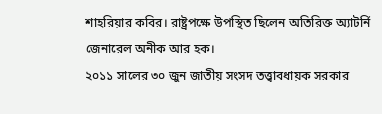শাহরিয়ার কবির। রাষ্ট্রপক্ষে উপস্থিত ছিলেন অতিরিক্ত অ্যাটর্নি জেনারেল অনীক আর হক।
২০১১ সালের ৩০ জুন জাতীয় সংসদ তত্ত্বাবধায়ক সরকার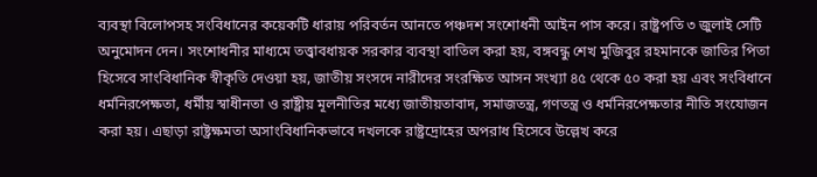ব্যবস্থা বিলোপসহ সংবিধানের কয়েকটি ধারায় পরিবর্তন আনতে পঞ্চদশ সংশোধনী আইন পাস করে। রাষ্ট্রপতি ৩ জুলাই সেটি অনুমোদন দেন। সংশোধনীর মাধ্যমে তত্ত্বাবধায়ক সরকার ব্যবস্থা বাতিল করা হয়, বঙ্গবন্ধু শেখ মুজিবুর রহমানকে জাতির পিতা হিসেবে সাংবিধানিক স্বীকৃতি দেওয়া হয়, জাতীয় সংসদে নারীদের সংরক্ষিত আসন সংখ্যা ৪৫ থেকে ৫০ করা হয় এবং সংবিধানে ধর্মনিরপেক্ষতা, ধর্মীয় স্বাধীনতা ও রাষ্ট্রীয় মূলনীতির মধ্যে জাতীয়তাবাদ, সমাজতন্ত্র, গণতন্ত্র ও ধর্মনিরপেক্ষতার নীতি সংযোজন করা হয়। এছাড়া রাষ্ট্রক্ষমতা অসাংবিধানিকভাবে দখলকে রাষ্ট্রদ্রোহের অপরাধ হিসেবে উল্লেখ করে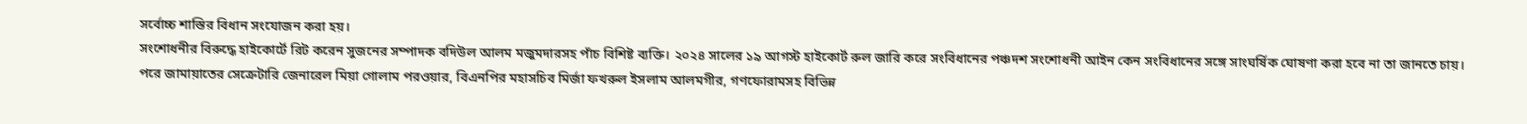সর্বোচ্চ শাস্তির বিধান সংযোজন করা হয়।
সংশোধনীর বিরুদ্ধে হাইকোর্টে রিট করেন সুজনের সম্পাদক বদিউল আলম মজুমদারসহ পাঁচ বিশিষ্ট ব্যক্তি। ২০২৪ সালের ১৯ আগস্ট হাইকোর্ট রুল জারি করে সংবিধানের পঞ্চদশ সংশোধনী আইন কেন সংবিধানের সঙ্গে সাংঘর্ষিক ঘোষণা করা হবে না তা জানতে চায়। পরে জামায়াতের সেক্রেটারি জেনারেল মিয়া গোলাম পরওয়ার, বিএনপির মহাসচিব মির্জা ফখরুল ইসলাম আলমগীর, গণফোরামসহ বিভিন্ন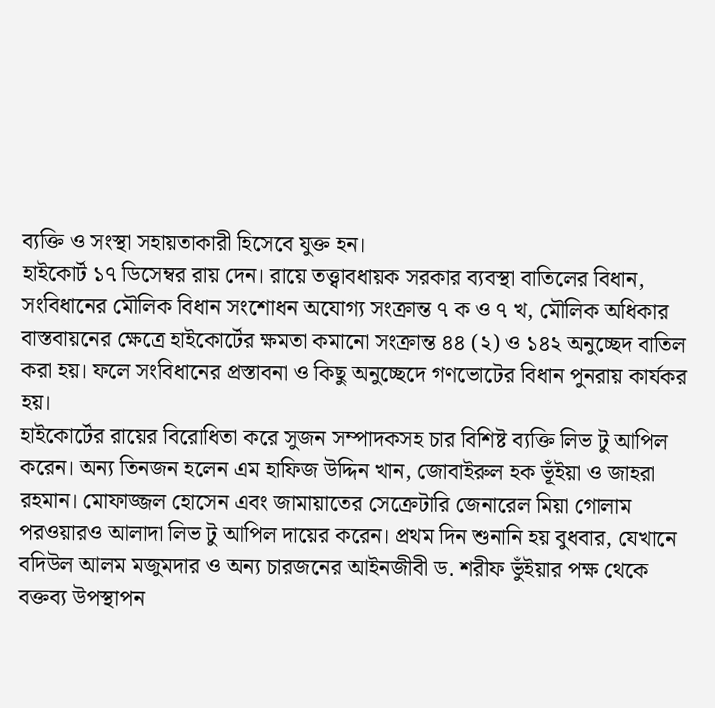ব্যক্তি ও সংস্থা সহায়তাকারী হিসেবে যুক্ত হন।
হাইকোর্ট ১৭ ডিসেম্বর রায় দেন। রায়ে তত্ত্বাবধায়ক সরকার ব্যবস্থা বাতিলের বিধান, সংবিধানের মৌলিক বিধান সংশোধন অযোগ্য সংক্রান্ত ৭ ক ও ৭ খ, মৌলিক অধিকার বাস্তবায়নের ক্ষেত্রে হাইকোর্টের ক্ষমতা কমানো সংক্রান্ত ৪৪ (২) ও ১৪২ অনুচ্ছেদ বাতিল করা হয়। ফলে সংবিধানের প্রস্তাবনা ও কিছু অনুচ্ছেদে গণভোটের বিধান পুনরায় কার্যকর হয়।
হাইকোর্টের রায়ের বিরোধিতা করে সুজন সম্পাদকসহ চার বিশিষ্ট ব্যক্তি লিভ টু আপিল করেন। অন্য তিনজন হলেন এম হাফিজ উদ্দিন খান, জোবাইরুল হক ভূঁইয়া ও জাহরা রহমান। মোফাজ্জল হোসেন এবং জামায়াতের সেক্রেটারি জেনারেল মিয়া গোলাম পরওয়ারও আলাদা লিভ টু আপিল দায়ের করেন। প্রথম দিন শুনানি হয় বুধবার, যেখানে বদিউল আলম মজুমদার ও অন্য চারজনের আইনজীবী ড. শরীফ ভুঁইয়ার পক্ষ থেকে বক্তব্য উপস্থাপন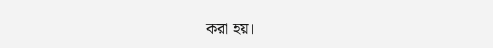করা হয়।